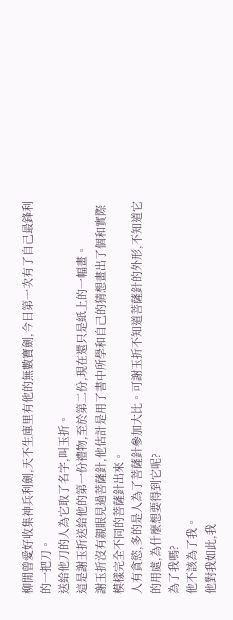柳閒曾愛好收集神兵利劍,天不生庫里有他的無數寶劍,今日第一次有了自己最鋒利的一把刀。
送給他刀的人為它取了名字,叫玉折。
這是謝玉折送給他的第一份禮物,至於第二份,現在還只是紙上的一幅畫。
謝玉折沒有親眼見過菩薩針,他估計是用了書中所學和自己的猜想畫出了個和實際模樣完全不同的菩薩針出來。
人有貪慾,多的是人為了菩薩針參加大比。可謝玉折不知道菩薩針的外形,不知道它的用處,為什麼想要得到它呢?
為了我嗎?
他不該為了我。
他對我如此,我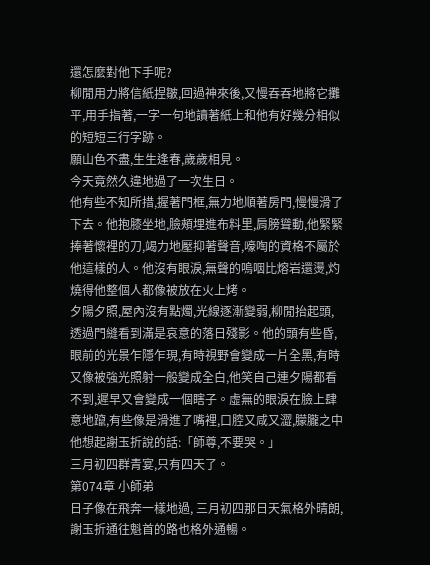還怎麼對他下手呢?
柳閒用力將信紙捏皺,回過神來後,又慢吞吞地將它攤平,用手指著,一字一句地讀著紙上和他有好幾分相似的短短三行字跡。
願山色不盡,生生逢春,歲歲相見。
今天竟然久違地過了一次生日。
他有些不知所措,握著門框,無力地順著房門,慢慢滑了下去。他抱膝坐地,臉頰埋進布料里,肩膀聳動,他緊緊捧著懷裡的刀,竭力地壓抑著聲音,嚎啕的資格不屬於他這樣的人。他沒有眼淚,無聲的嗚咽比熔岩還燙,灼燒得他整個人都像被放在火上烤。
夕陽夕照,屋內沒有點燭,光線逐漸變弱,柳閒抬起頭,透過門縫看到滿是哀意的落日殘影。他的頭有些昏,眼前的光景乍隱乍現,有時視野會變成一片全黑,有時又像被強光照射一般變成全白,他笑自己連夕陽都看不到,遲早又會變成一個瞎子。虛無的眼淚在臉上肆意地躥,有些像是滑進了嘴裡,口腔又咸又澀,朦朧之中他想起謝玉折說的話:「師尊,不要哭。」
三月初四群青宴,只有四天了。
第074章 小師弟
日子像在飛奔一樣地過, 三月初四那日天氣格外晴朗,謝玉折通往魁首的路也格外通暢。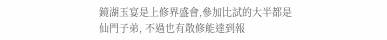鏡湖玉宴是上修界盛會,參加比試的大半都是仙門子弟, 不過也有散修能達到報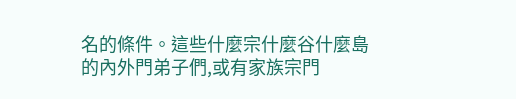名的條件。這些什麼宗什麼谷什麼島的內外門弟子們,或有家族宗門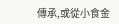傳承,或從小食金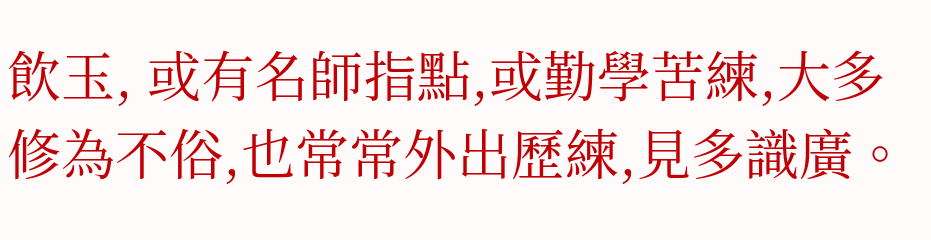飲玉, 或有名師指點,或勤學苦練,大多修為不俗,也常常外出歷練,見多識廣。